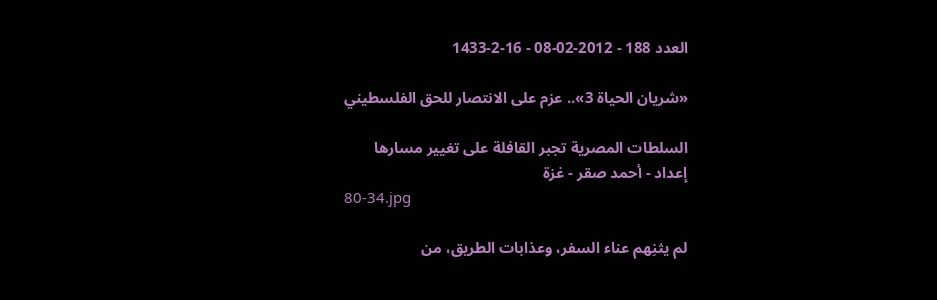العدد 188 - 2012-02-08 - 16-2-1433

«شريان الحياة 3».. عزم على الانتصار للحق الفلسطيني

السلطات المصرية تجبر القافلة على تغيير مسارها
إعداد - أحمد صقر - غزة
80-34.jpg

لم يثنِهم عناء السفر، وعذابات الطريق، من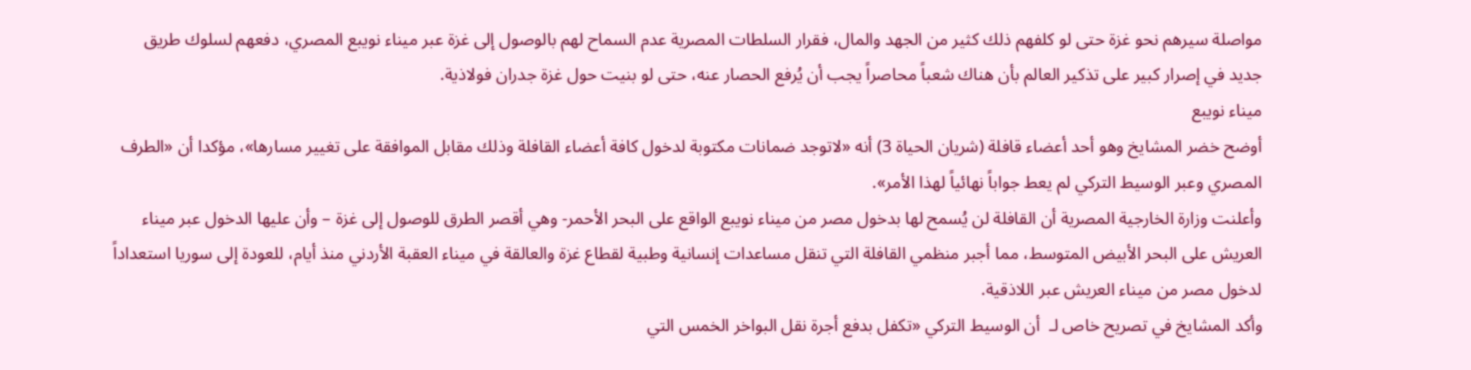مواصلة سيرهم نحو غزة حتى لو كلفهم ذلك كثير من الجهد والمال، فقرار السلطات المصرية عدم السماح لهم بالوصول إلى غزة عبر ميناء نويبع المصري، دفعهم لسلوك طريق جديد في إصرار كبير على تذكير العالم بأن هناك شعباً محاصراً يجب أن يُرفع الحصار عنه، حتى لو بنيت حول غزة جدران فولاذية.
ميناء نويبع
أوضح خضر المشايخ وهو أحد أعضاء قافلة (شريان الحياة 3) أنه «لاتوجد ضمانات مكتوبة لدخول كافة أعضاء القافلة وذلك مقابل الموافقة على تغيير مسارها»، مؤكدا أن «الطرف المصري وعبر الوسيط التركي لم يعط جواباً نهائياً لهذا الأمر».
وأعلنت وزارة الخارجية المصرية أن القافلة لن يُسمح لها بدخول مصر من ميناء نويبع الواقع على البحر الأحمر- وهي أقصر الطرق للوصول إلى غزة – وأن عليها الدخول عبر ميناء العريش على البحر الأبيض المتوسط، مما أجبر منظمي القافلة التي تنقل مساعدات إنسانية وطبية لقطاع غزة والعالقة في ميناء العقبة الأردني منذ أيام، للعودة إلى سوريا استعداداً لدخول مصر من ميناء العريش عبر اللاذقية.
وأكد المشايخ في تصريح خاص لـ  أن الوسيط التركي «تكفل بدفع أجرة نقل البواخر الخمس التي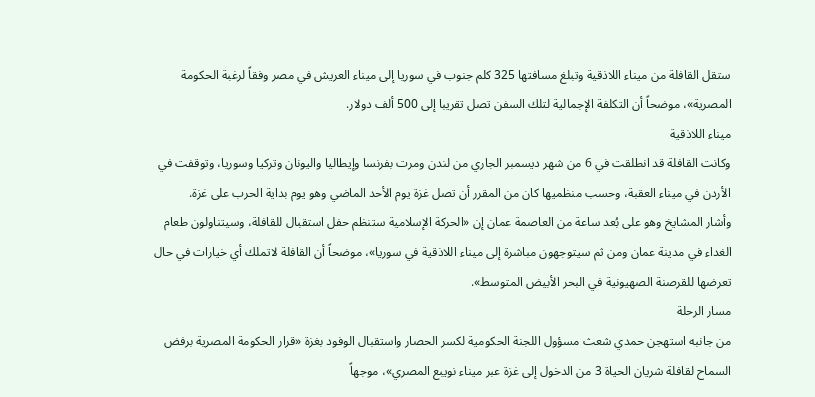ستقل القافلة من ميناء اللاذقية وتبلغ مسافتها 325 كلم جنوب في سوريا إلى ميناء العريش في مصر وفقاً لرغبة الحكومة المصرية»، موضحاً أن التكلفة الإجمالية لتلك السفن تصل تقريبا إلى 500 ألف دولار.
ميناء اللاذقية
وكانت القافلة قد انطلقت في 6 من شهر ديسمبر الجاري من لندن ومرت بفرنسا وإيطاليا واليونان وتركيا وسوريا، وتوقفت في الأردن في ميناء العقبة، وحسب منظميها كان من المقرر أن تصل غزة يوم الأحد الماضي وهو يوم بداية الحرب على غزة.
وأشار المشايخ وهو على بُعد ساعة من العاصمة عمان إن «الحركة الإسلامية ستنظم حفل استقبال للقافلة، وسيتناولون طعام الغداء في مدينة عمان ومن ثم سيتوجهون مباشرة إلى ميناء اللاذقية في سوريا»، موضحاً أن القافلة لاتملك أي خيارات في حال تعرضها للقرصنة الصهيونية في البحر الأبيض المتوسط».
مسار الرحلة
من جانبه استهجن حمدي شعث مسؤول اللجنة الحكومية لكسر الحصار واستقبال الوفود بغزة «قرار الحكومة المصرية برفض السماح لقافلة شريان الحياة 3 من الدخول إلى غزة عبر ميناء نويبع المصري»، موجهاً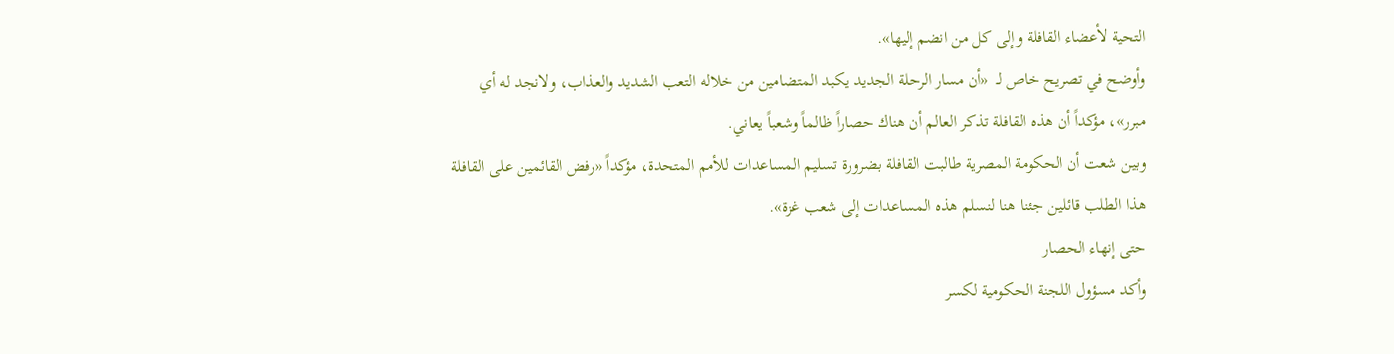التحية لأعضاء القافلة وإلى كل من انضم إليها».
وأوضح في تصريح خاص لـ  «أن مسار الرحلة الجديد يكبد المتضامين من خلاله التعب الشديد والعذاب، ولانجد له أي مبرر»، مؤكداً أن هذه القافلة تذكر العالم أن هناك حصاراً ظالماً وشعباً يعاني.
وبين شعت أن الحكومة المصرية طالبت القافلة بضرورة تسليم المساعدات للأمم المتحدة، مؤكداً «رفض القائمين على القافلة هذا الطلب قائلين جئنا هنا لنسلم هذه المساعدات إلى شعب غزة».
حتى إنهاء الحصار
وأكد مسؤول اللجنة الحكومية لكسر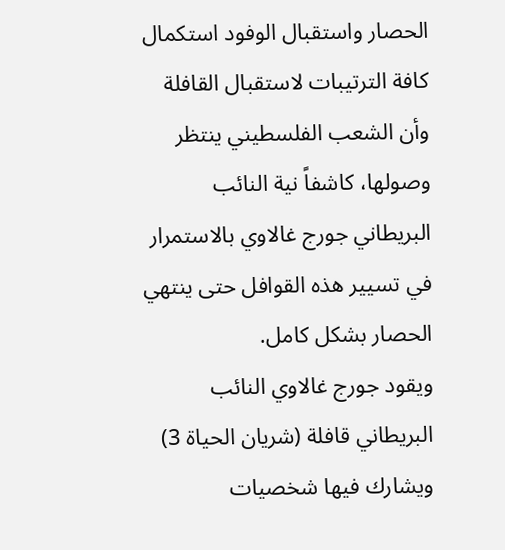الحصار واستقبال الوفود استكمال كافة الترتيبات لاستقبال القافلة وأن الشعب الفلسطيني ينتظر وصولها، كاشفاً نية النائب البريطاني جورج غالاوي بالاستمرار في تسيير هذه القوافل حتى ينتهي الحصار بشكل كامل.
ويقود جورج غالاوي النائب البريطاني قافلة (شريان الحياة 3) ويشارك فيها شخصيات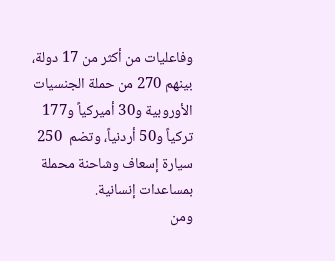وفاعليات من أكثر من 17 دولة، بينهم 270 من حملة الجنسيات الأوروبية و30 أميركياً و177 تركياً و50 أردنياً، وتضم  250 سيارة إسعاف وشاحنة محملة بمساعدات إنسانية.
ومن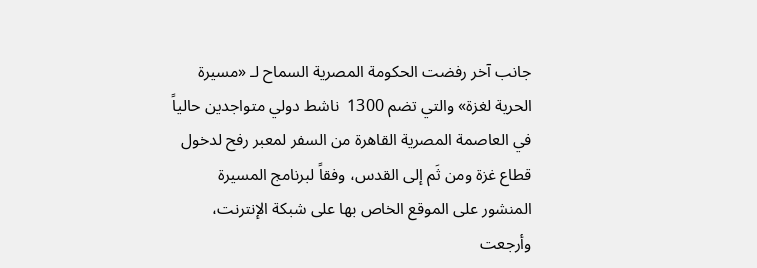جانب آخر رفضت الحكومة المصرية السماح لـ «مسيرة الحرية لغزة» والتي تضم 1300  ناشط دولي متواجدين حالياً في العاصمة المصرية القاهرة من السفر لمعبر رفح لدخول قطاع غزة ومن ثَم إلى القدس، وفقاً لبرنامج المسيرة المنشور على الموقع الخاص بها على شبكة الإنترنت، وأرجعت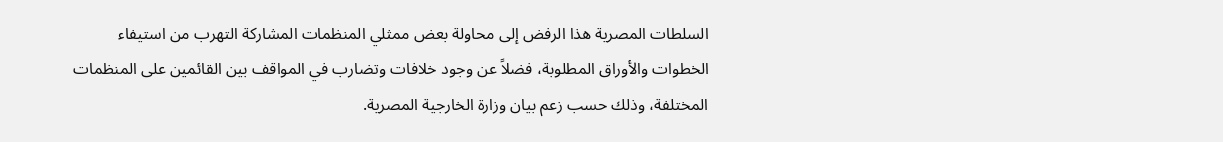السلطات المصرية هذا الرفض إلى محاولة بعض ممثلي المنظمات المشاركة التهرب من استيفاء الخطوات والأوراق المطلوبة، فضلاً عن وجود خلافات وتضارب في المواقف بين القائمين على المنظمات المختلفة، وذلك حسب زعم بيان وزارة الخارجية المصرية.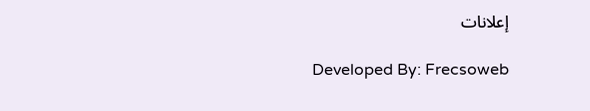إعلانات

Developed By: Frecsoweb